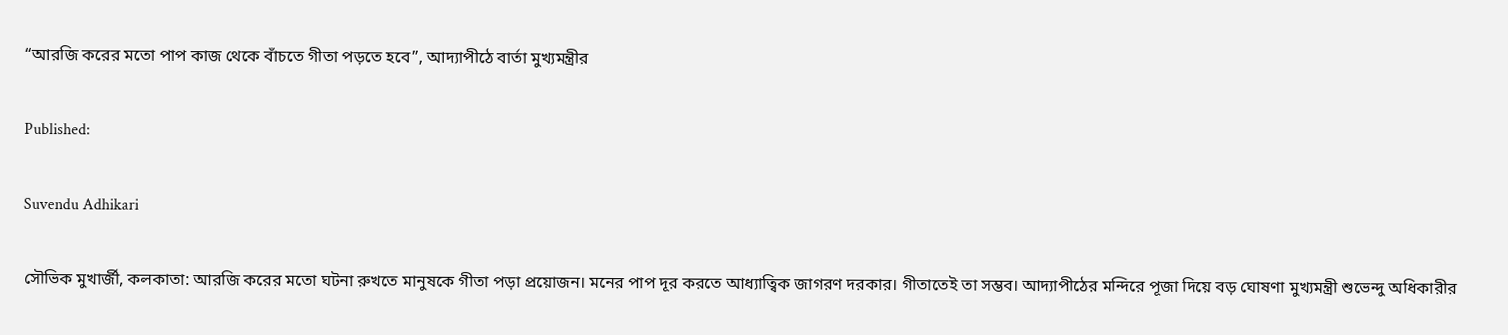“আরজি করের মতো পাপ কাজ থেকে বাঁচতে গীতা পড়তে হবে”, আদ্যাপীঠে বার্তা মুখ্যমন্ত্রীর

Published:

Suvendu Adhikari

সৌভিক মুখার্জী, কলকাতা: আরজি করের মতো ঘটনা রুখতে মানুষকে গীতা পড়া প্রয়োজন। মনের পাপ দূর করতে আধ্যাত্বিক জাগরণ দরকার। গীতাতেই তা সম্ভব। আদ্যাপীঠের মন্দিরে পূজা দিয়ে বড় ঘোষণা মুখ্যমন্ত্রী শুভেন্দু অধিকারীর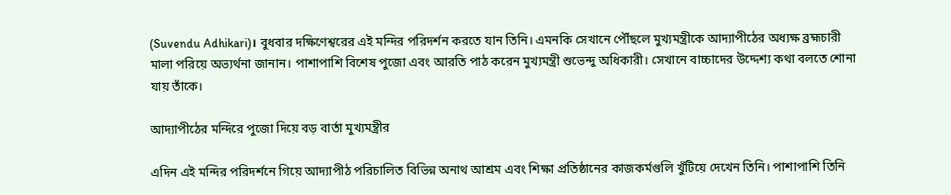(Suvendu Adhikari)। বুধবার দক্ষিণেশ্বরের এই মন্দির পরিদর্শন করতে যান তিনি। এমনকি সেখানে পৌঁছলে মুখ্যমন্ত্রীকে আদ্যাপীঠের অধ্যক্ষ ব্রহ্মচারী মালা পরিয়ে অভ্যর্থনা জানান। পাশাপাশি বিশেষ পুজো এবং আরতি পাঠ করেন মুখ্যমন্ত্রী শুভেন্দু অধিকারী। সেখানে বাচ্চাদের উদ্দেশ্য কথা বলতে শোনা যায় তাঁকে।

আদ্যাপীঠের মন্দিরে পুজো দিয়ে বড় বার্তা মুখ্যমন্ত্রীর

এদিন এই মন্দির পরিদর্শনে গিয়ে আদ্যাপীঠ পরিচালিত বিভিন্ন অনাথ আশ্রম এবং শিক্ষা প্রতিষ্ঠানের কাজকর্মগুলি খুঁটিয়ে দেখেন তিনি। পাশাপাশি তিনি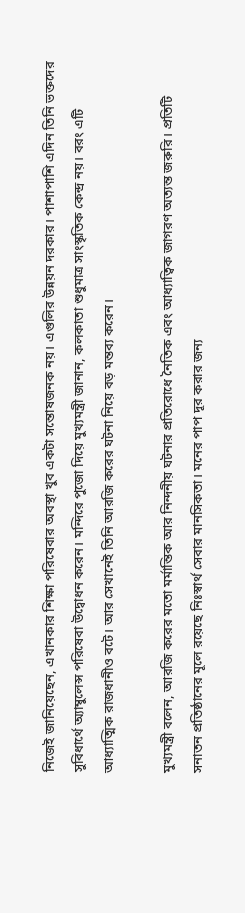নিজেই জানিয়েছেন, এখানকার শিক্ষা পরিষেবার অবস্থা খুব একটা সন্তোষজনক নয়। এগুলির উন্নয়ন দরকার। পাশাপাশি এদিন তিনি ভক্তদের সুবিধার্থে অ্যাম্বুলেন্স পরিষেবা উদ্বোধন করেন। মন্দিরে পুজো দিয়ে মুখ্যমন্ত্রী জানান, কলকাতা শুধুমাত্র সাংস্কৃতিক কেন্দ্র নয়। বরং এটি আধ্যাত্মিক রাজধানীও বটে। আর সেখানেই তিনি আরজি করের ঘটনা নিয়ে বড় মন্তব্য করেন।

মুখ্যমন্ত্রী বলেন, আরজি করের মতো মর্মান্তিক আর নিন্দনীয় ঘটনার প্রতিরোধে নৈতিক এবং আধ্যাত্বিক জাগরণ অত্যন্ত জরুরি। প্রতিটি সনাতন প্রতিষ্ঠানের মূলে রয়েছে নিঃস্বার্থ সেবার মানসিকতা। মনের পাপ দূর করার জন্য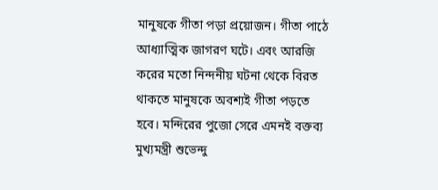মানুষকে গীতা পড়া প্রয়োজন। গীতা পাঠে আধ্যাত্মিক জাগরণ ঘটে। এবং আরজি করের মতো নিন্দনীয় ঘটনা থেকে বিরত থাকতে মানুষকে অবশ্যই গীতা পড়তে হবে। মন্দিরের পুজো সেরে এমনই বক্তব্য মুখ্যমন্ত্রী শুভেন্দু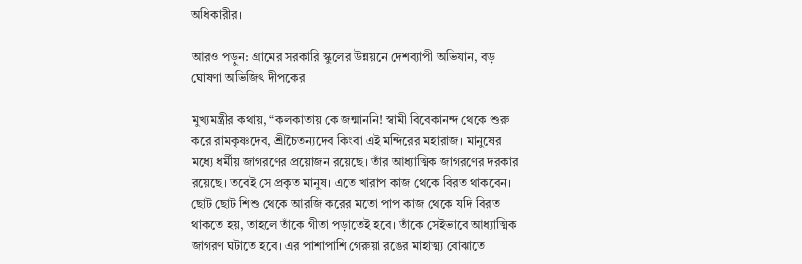অধিকারীর।

আরও পড়ুন: গ্রামের সরকারি স্কুলের উন্নয়নে দেশব্যাপী অভিযান, বড় ঘোষণা অভিজিৎ দীপকের

মুখ্যমন্ত্রীর কথায়, “কলকাতায় কে জন্মাননি! স্বামী বিবেকানন্দ থেকে শুরু করে রামকৃষ্ণদেব, শ্রীচৈতন্যদেব কিংবা এই মন্দিরের মহারাজ। মানুষের মধ্যে ধর্মীয় জাগরণের প্রয়োজন রয়েছে। তাঁর আধ্যাত্মিক জাগরণের দরকার রয়েছে। তবেই সে প্রকৃত মানুষ। এতে খারাপ কাজ থেকে বিরত থাকবেন। ছোট ছোট শিশু থেকে আরজি করের মতো পাপ কাজ থেকে যদি বিরত থাকতে হয়, তাহলে তাঁকে গীতা পড়াতেই হবে। তাঁকে সেইভাবে আধ্যাত্মিক জাগরণ ঘটাতে হবে। এর পাশাপাশি গেরুয়া রঙের মাহাত্ম্য বোঝাতে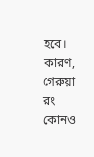হবে। কারণ, গেরুয়া রং কোনও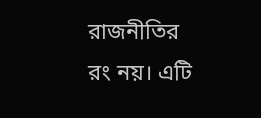রাজনীতির রং নয়। এটি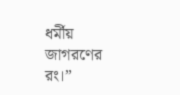ধর্মীয় জাগরণের রং।”